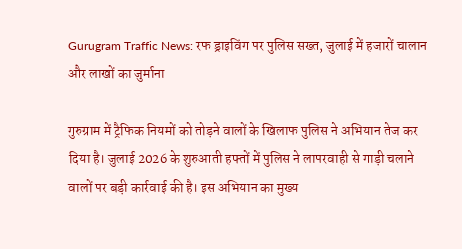Gurugram Traffic News: रफ ड्राइविंग पर पुलिस सख्त, जुलाई में हजारों चालान और लाखों का जुर्माना

गुरुग्राम में ट्रैफिक नियमों को तोड़ने वालों के खिलाफ पुलिस ने अभियान तेज कर दिया है। जुलाई 2026 के शुरुआती हफ्तों में पुलिस ने लापरवाही से गाड़ी चलाने वालों पर बड़ी कार्रवाई की है। इस अभियान का मुख्य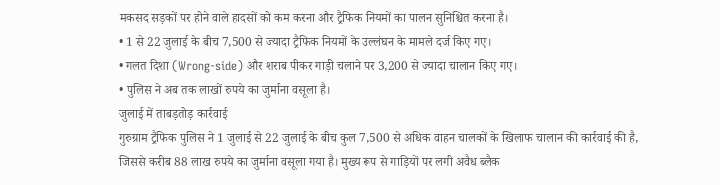मकसद सड़कों पर होने वाले हादसों को कम करना और ट्रैफिक नियमों का पालन सुनिश्चित करना है।
• 1 से 22 जुलाई के बीच 7,500 से ज्यादा ट्रैफिक नियमों के उल्लंघन के मामले दर्ज किए गए।
• गलत दिशा (Wrong-side) और शराब पीकर गाड़ी चलाने पर 3,200 से ज्यादा चालान किए गए।
• पुलिस ने अब तक लाखों रुपये का जुर्माना वसूला है।
जुलाई में ताबड़तोड़ कार्रवाई
गुरुग्राम ट्रैफिक पुलिस ने 1 जुलाई से 22 जुलाई के बीच कुल 7,500 से अधिक वाहन चालकों के खिलाफ चालान की कार्रवाई की है, जिससे करीब 88 लाख रुपये का जुर्माना वसूला गया है। मुख्य रूप से गाड़ियों पर लगी अवैध ब्लैक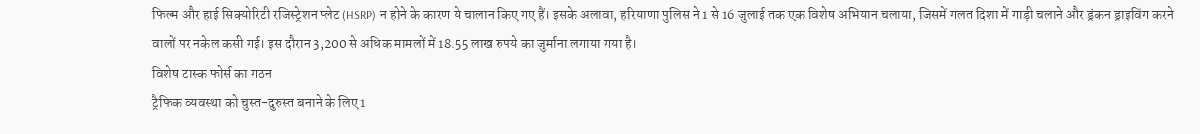फिल्म और हाई सिक्योरिटी रजिस्ट्रेशन प्लेट (HSRP) न होने के कारण ये चालान किए गए हैं। इसके अलावा, हरियाणा पुलिस ने 1 से 16 जुलाई तक एक विशेष अभियान चलाया, जिसमें गलत दिशा में गाड़ी चलाने और ड्रंकन ड्राइविंग करने वालों पर नकेल कसी गई। इस दौरान 3,200 से अधिक मामलों में 18.55 लाख रुपये का जुर्माना लगाया गया है।
विशेष टास्क फोर्स का गठन
ट्रैफिक व्यवस्था को चुस्त-दुरुस्त बनाने के लिए 1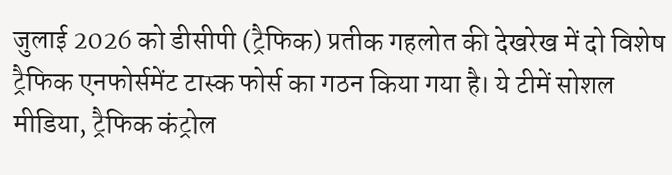जुलाई 2026 को डीसीपी (ट्रैफिक) प्रतीक गहलोत की देखरेख में दो विशेष ट्रैफिक एनफोर्समेंट टास्क फोर्स का गठन किया गया है। ये टीमें सोशल मीडिया, ट्रैफिक कंट्रोल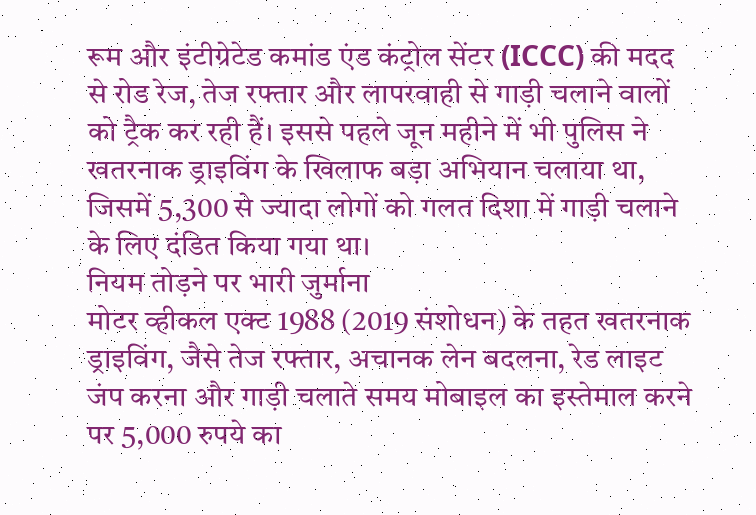रूम और इंटीग्रेटेड कमांड एंड कंट्रोल सेंटर (ICCC) की मदद से रोड रेज, तेज रफ्तार और लापरवाही से गाड़ी चलाने वालों को ट्रैक कर रही हैं। इससे पहले जून महीने में भी पुलिस ने खतरनाक ड्राइविंग के खिलाफ बड़ा अभियान चलाया था, जिसमें 5,300 से ज्यादा लोगों को गलत दिशा में गाड़ी चलाने के लिए दंडित किया गया था।
नियम तोड़ने पर भारी जुर्माना
मोटर व्हीकल एक्ट 1988 (2019 संशोधन) के तहत खतरनाक ड्राइविंग, जैसे तेज रफ्तार, अचानक लेन बदलना, रेड लाइट जंप करना और गाड़ी चलाते समय मोबाइल का इस्तेमाल करने पर 5,000 रुपये का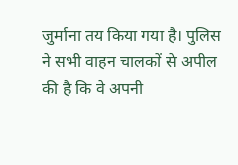जुर्माना तय किया गया है। पुलिस ने सभी वाहन चालकों से अपील की है कि वे अपनी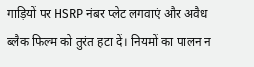गाड़ियों पर HSRP नंबर प्लेट लगवाएं और अवैध ब्लैक फिल्म को तुरंत हटा दें। नियमों का पालन न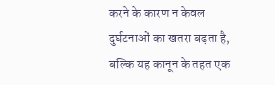करने के कारण न केवल दुर्घटनाओं का खतरा बढ़ता है, बल्कि यह कानून के तहत एक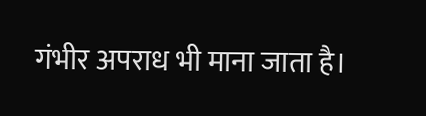गंभीर अपराध भी माना जाता है।